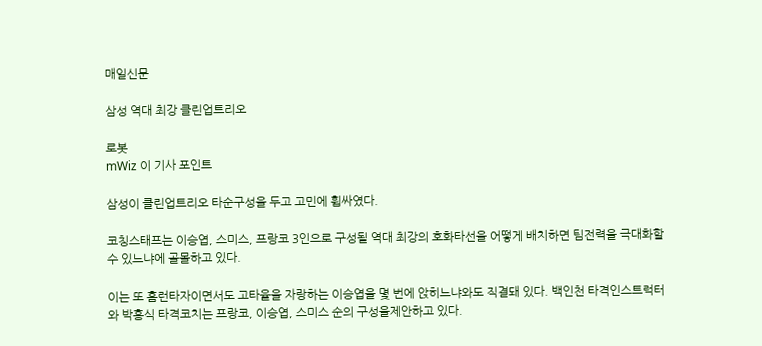매일신문

삼성 역대 최강 클린업트리오

로봇
mWiz 이 기사 포인트

삼성이 클린업트리오 타순구성을 두고 고민에 휩싸였다.

코칭스태프는 이승엽, 스미스, 프랑코 3인으로 구성될 역대 최강의 호화타선을 어떻게 배치하면 팀전력을 극대화할 수 있느냐에 골몰하고 있다.

이는 또 홈런타자이면서도 고타율을 자랑하는 이승엽을 몇 번에 앉히느냐와도 직결돼 있다. 백인천 타격인스트럭터와 박흥식 타격코치는 프랑코, 이승엽, 스미스 순의 구성을제안하고 있다.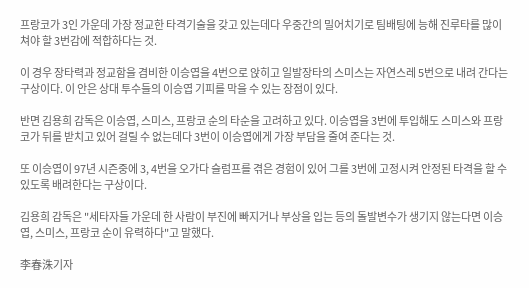프랑코가 3인 가운데 가장 정교한 타격기술을 갖고 있는데다 우중간의 밀어치기로 팀배팅에 능해 진루타를 많이 쳐야 할 3번감에 적합하다는 것.

이 경우 장타력과 정교함을 겸비한 이승엽을 4번으로 앉히고 일발장타의 스미스는 자연스레 5번으로 내려 간다는 구상이다. 이 안은 상대 투수들의 이승엽 기피를 막을 수 있는 장점이 있다.

반면 김용희 감독은 이승엽, 스미스, 프랑코 순의 타순을 고려하고 있다. 이승엽을 3번에 투입해도 스미스와 프랑코가 뒤를 받치고 있어 걸릴 수 없는데다 3번이 이승엽에게 가장 부담을 줄여 준다는 것.

또 이승엽이 97년 시즌중에 3, 4번을 오가다 슬럼프를 겪은 경험이 있어 그를 3번에 고정시켜 안정된 타격을 할 수 있도록 배려한다는 구상이다.

김용희 감독은 "세타자들 가운데 한 사람이 부진에 빠지거나 부상을 입는 등의 돌발변수가 생기지 않는다면 이승엽, 스미스, 프랑코 순이 유력하다"고 말했다.

李春洙기자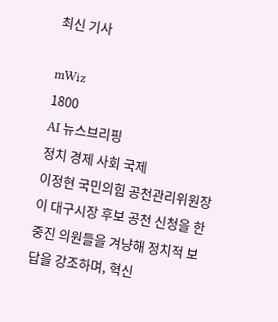최신 기사

mWiz
1800
AI 뉴스브리핑
정치 경제 사회 국제
이정현 국민의힘 공천관리위원장이 대구시장 후보 공천 신청을 한 중진 의원들을 겨냥해 정치적 보답을 강조하며, 혁신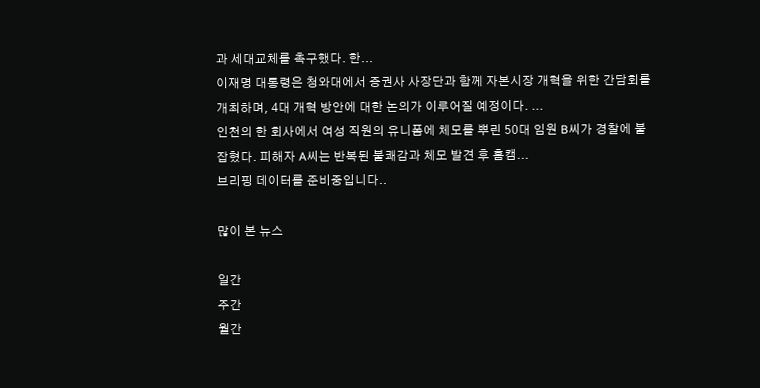과 세대교체를 촉구했다. 한...
이재명 대통령은 청와대에서 증권사 사장단과 함께 자본시장 개혁을 위한 간담회를 개최하며, 4대 개혁 방안에 대한 논의가 이루어질 예정이다. ...
인천의 한 회사에서 여성 직원의 유니폼에 체모를 뿌린 50대 임원 B씨가 경찰에 붙잡혔다. 피해자 A씨는 반복된 불쾌감과 체모 발견 후 홈캠...
브리핑 데이터를 준비중입니다..

많이 본 뉴스

일간
주간
월간